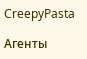CreepyPasta

Агенты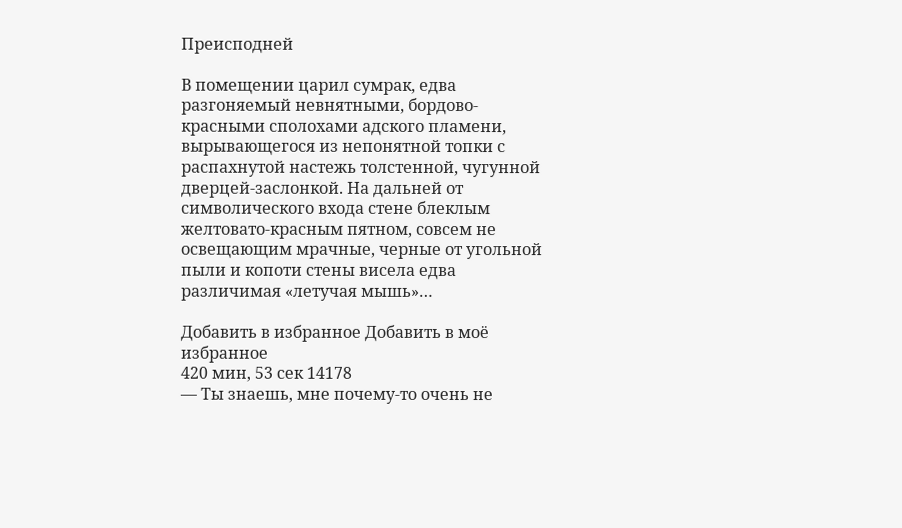Преисподней

В помещении царил сумрак, едва разгоняемый невнятными, бордово-красными сполохами адского пламени, вырывающегося из непонятной топки с распахнутой настежь толстенной, чугунной дверцей-заслонкой. На дальней от символического входа стене блеклым желтовато-красным пятном, совсем не освещающим мрачные, черные от угольной пыли и копоти стены висела едва различимая «летучая мышь»…

Добавить в избранное Добавить в моё избранное
420 мин, 53 сек 14178
— Ты знаешь, мне почему-то очень не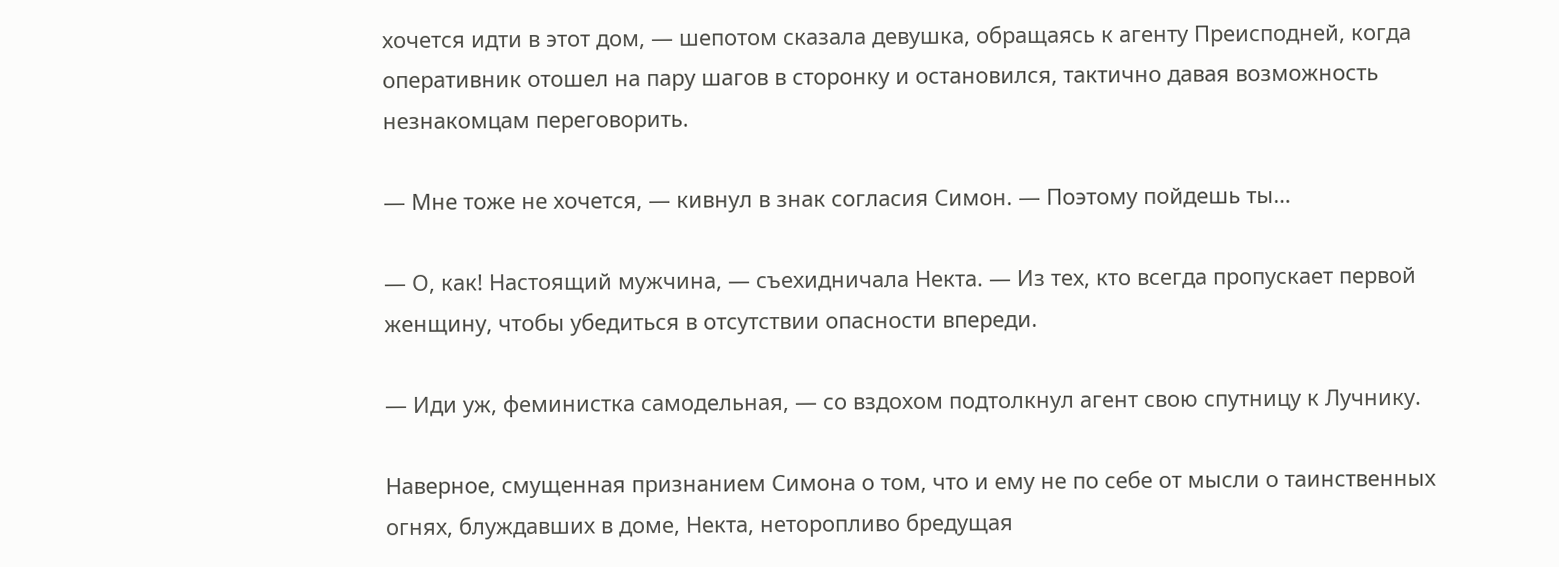хочется идти в этот дом, — шепотом сказала девушка, обращаясь к агенту Преисподней, когда оперативник отошел на пару шагов в сторонку и остановился, тактично давая возможность незнакомцам переговорить.

— Мне тоже не хочется, — кивнул в знак согласия Симон. — Поэтому пойдешь ты…

— О, как! Настоящий мужчина, — съехидничала Некта. — Из тех, кто всегда пропускает первой женщину, чтобы убедиться в отсутствии опасности впереди.

— Иди уж, феминистка самодельная, — со вздохом подтолкнул агент свою спутницу к Лучнику.

Наверное, смущенная признанием Симона о том, что и ему не по себе от мысли о таинственных огнях, блуждавших в доме, Некта, неторопливо бредущая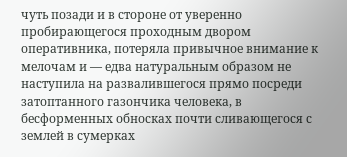чуть позади и в стороне от уверенно пробирающегося проходным двором оперативника, потеряла привычное внимание к мелочам и — едва натуральным образом не наступила на развалившегося прямо посреди затоптанного газончика человека, в бесформенных обносках почти сливающегося с землей в сумерках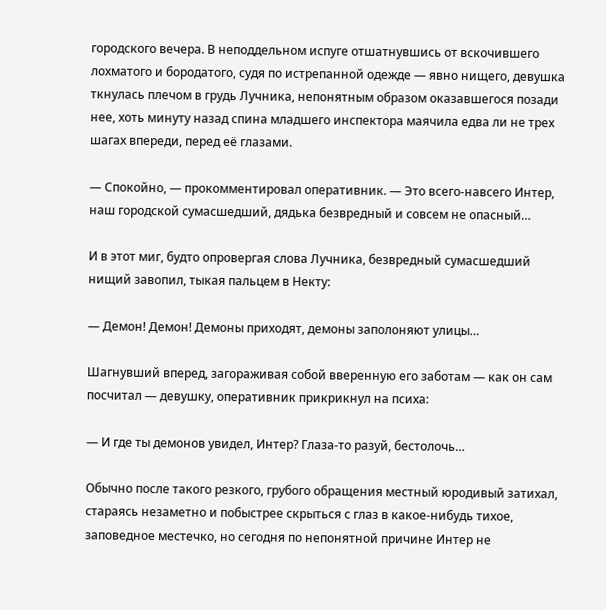городского вечера. В неподдельном испуге отшатнувшись от вскочившего лохматого и бородатого, судя по истрепанной одежде — явно нищего, девушка ткнулась плечом в грудь Лучника, непонятным образом оказавшегося позади нее, хоть минуту назад спина младшего инспектора маячила едва ли не трех шагах впереди, перед её глазами.

— Спокойно, — прокомментировал оперативник. — Это всего-навсего Интер, наш городской сумасшедший, дядька безвредный и совсем не опасный…

И в этот миг, будто опровергая слова Лучника, безвредный сумасшедший нищий завопил, тыкая пальцем в Некту:

— Демон! Демон! Демоны приходят, демоны заполоняют улицы…

Шагнувший вперед, загораживая собой вверенную его заботам — как он сам посчитал — девушку, оперативник прикрикнул на психа:

— И где ты демонов увидел, Интер? Глаза-то разуй, бестолочь…

Обычно после такого резкого, грубого обращения местный юродивый затихал, стараясь незаметно и побыстрее скрыться с глаз в какое-нибудь тихое, заповедное местечко, но сегодня по непонятной причине Интер не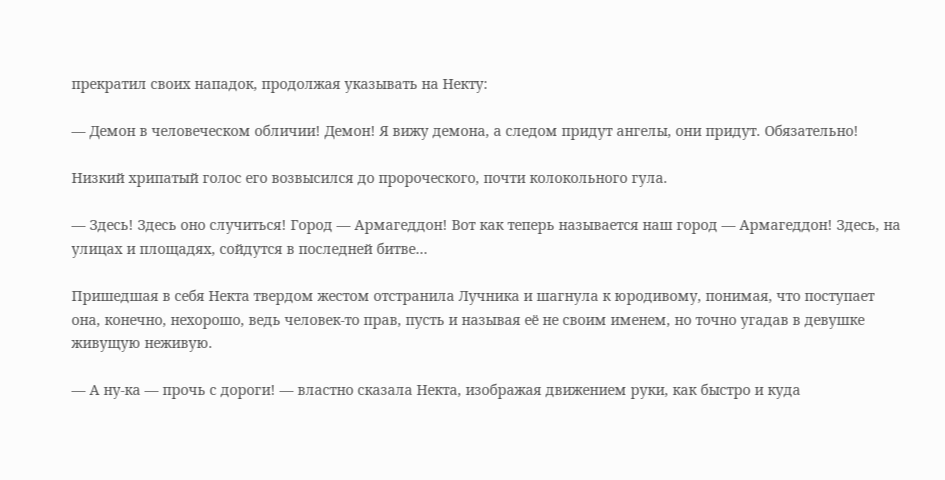прекратил своих нападок, продолжая указывать на Некту:

— Демон в человеческом обличии! Демон! Я вижу демона, а следом придут ангелы, они придут. Обязательно!

Низкий хрипатый голос его возвысился до пророческого, почти колокольного гула.

— Здесь! Здесь оно случиться! Город — Армагеддон! Вот как теперь называется наш город — Армагеддон! Здесь, на улицах и площадях, сойдутся в последней битве…

Пришедшая в себя Некта твердом жестом отстранила Лучника и шагнула к юродивому, понимая, что поступает она, конечно, нехорошо, ведь человек-то прав, пусть и называя её не своим именем, но точно угадав в девушке живущую неживую.

— А ну-ка — прочь с дороги! — властно сказала Некта, изображая движением руки, как быстро и куда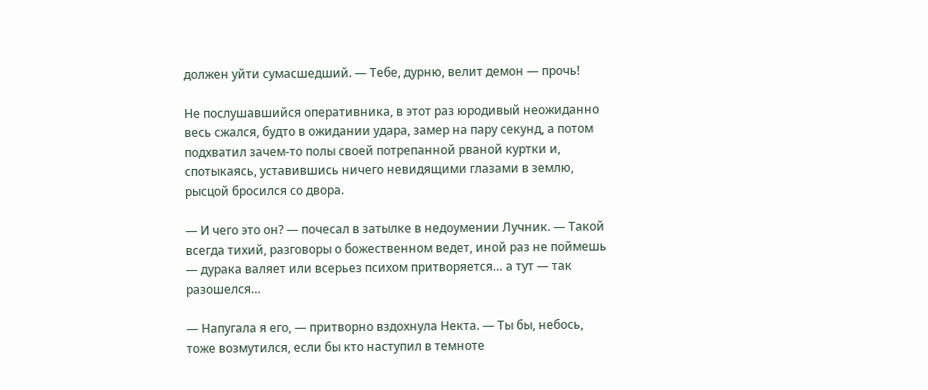должен уйти сумасшедший. — Тебе, дурню, велит демон — прочь!

Не послушавшийся оперативника, в этот раз юродивый неожиданно весь сжался, будто в ожидании удара, замер на пару секунд, а потом подхватил зачем-то полы своей потрепанной рваной куртки и, спотыкаясь, уставившись ничего невидящими глазами в землю, рысцой бросился со двора.

— И чего это он? — почесал в затылке в недоумении Лучник. — Такой всегда тихий, разговоры о божественном ведет, иной раз не поймешь — дурака валяет или всерьез психом притворяется… а тут — так разошелся…

— Напугала я его, — притворно вздохнула Некта. — Ты бы, небось, тоже возмутился, если бы кто наступил в темноте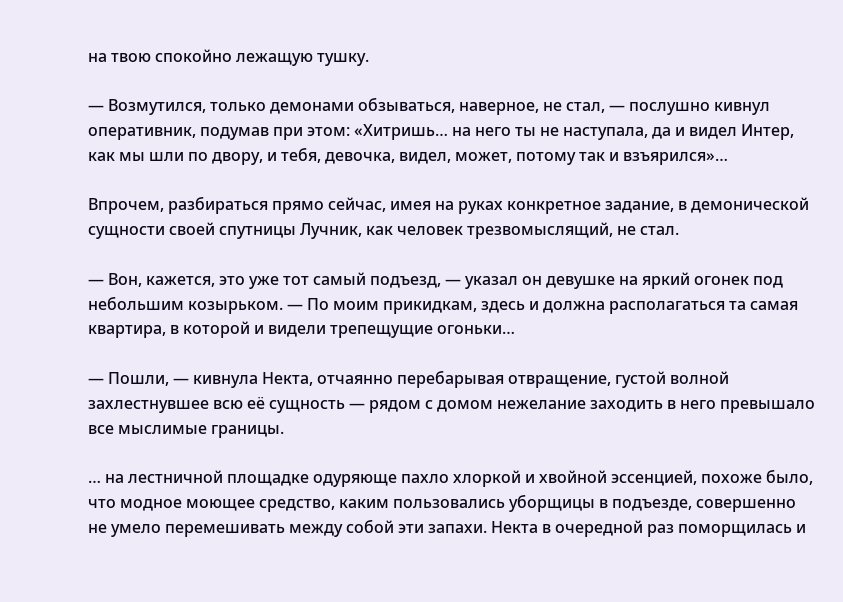на твою спокойно лежащую тушку.

— Возмутился, только демонами обзываться, наверное, не стал, — послушно кивнул оперативник, подумав при этом: «Хитришь… на него ты не наступала, да и видел Интер, как мы шли по двору, и тебя, девочка, видел, может, потому так и взъярился»…

Впрочем, разбираться прямо сейчас, имея на руках конкретное задание, в демонической сущности своей спутницы Лучник, как человек трезвомыслящий, не стал.

— Вон, кажется, это уже тот самый подъезд, — указал он девушке на яркий огонек под небольшим козырьком. — По моим прикидкам, здесь и должна располагаться та самая квартира, в которой и видели трепещущие огоньки…

— Пошли, — кивнула Некта, отчаянно перебарывая отвращение, густой волной захлестнувшее всю её сущность — рядом с домом нежелание заходить в него превышало все мыслимые границы.

… на лестничной площадке одуряюще пахло хлоркой и хвойной эссенцией, похоже было, что модное моющее средство, каким пользовались уборщицы в подъезде, совершенно не умело перемешивать между собой эти запахи. Некта в очередной раз поморщилась и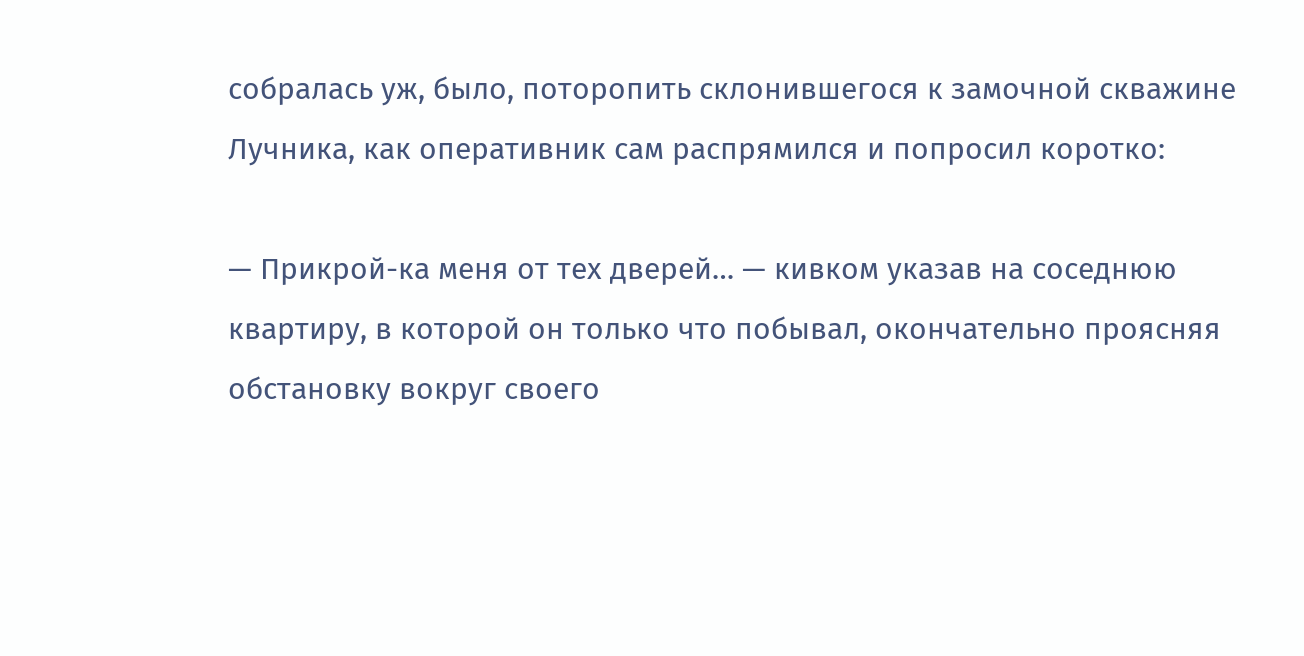собралась уж, было, поторопить склонившегося к замочной скважине Лучника, как оперативник сам распрямился и попросил коротко:

— Прикрой-ка меня от тех дверей… — кивком указав на соседнюю квартиру, в которой он только что побывал, окончательно проясняя обстановку вокруг своего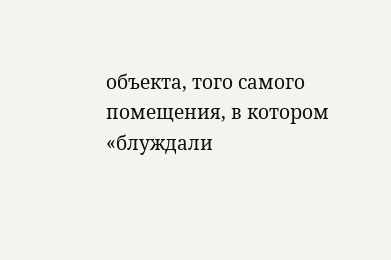объекта, того самого помещения, в котором «блуждали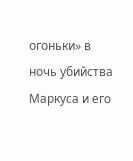огоньки» в ночь убийства Маркуса и его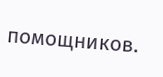помощников.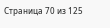Страница 70 из 125